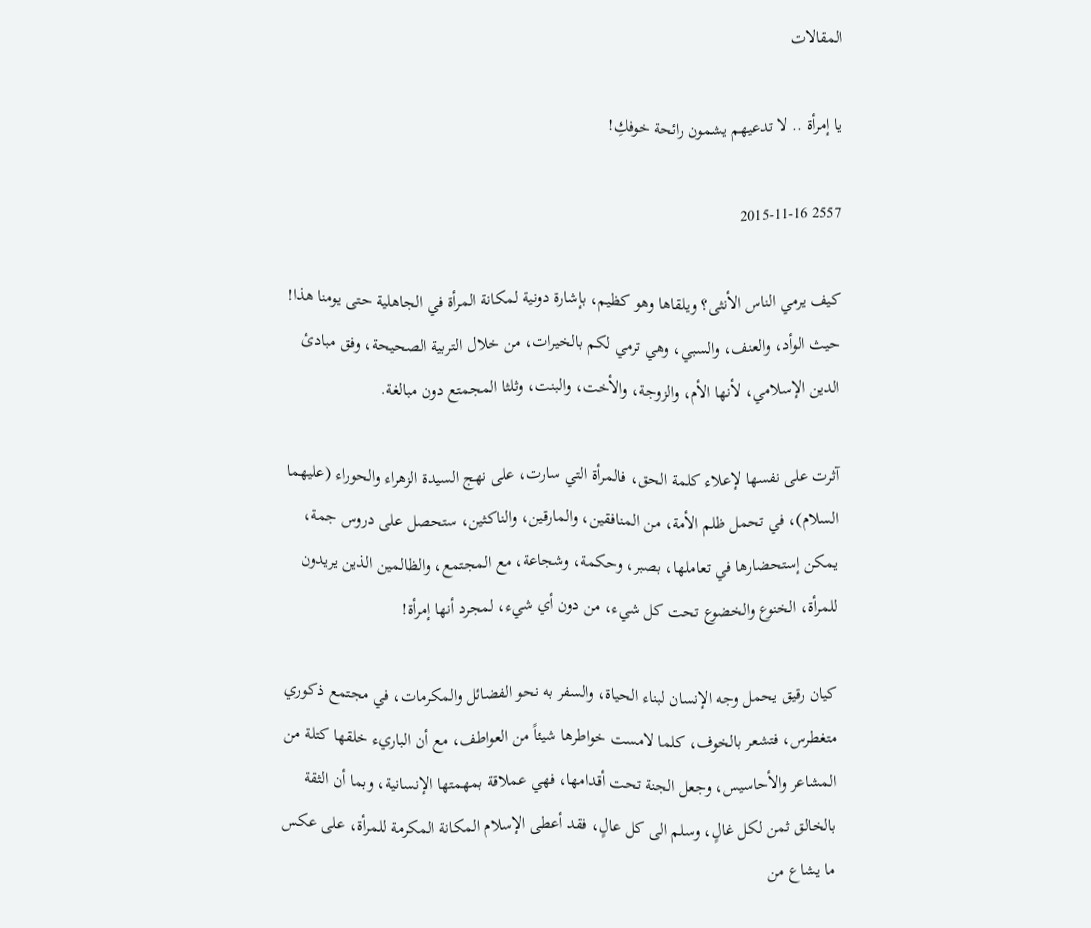المقالات

يا إمرأة .. لا تدعيهم يشمون رائحة خوفكِ!

2557 2015-11-16

كيف يرمي الناس الأنثى؟ ويلقاها وهو كظيم، بإشارة دونية لمكانة المرأة في الجاهلية حتى يومنا هذا! حيث الوأد، والعنف، والسبي، وهي ترمي لكم بالخيرات، من خلال التربية الصحيحة، وفق مبادئ الدين الإسلامي، لأنها الأم، والزوجة، والأخت، والبنت، وثلثا المجمتع دون مبالغة.

آثرت على نفسها لإعلاء كلمة الحق، فالمرأة التي سارت، على نهج السيدة الزهراء والحوراء (عليهما السلام)، في تحمل ظلم الأمة، من المنافقين، والمارقين، والناكثين، ستحصل على دروس جمة، يمكن إستحضارها في تعاملها، بصبر، وحكمة، وشجاعة، مع المجتمع، والظالمين الذين يريدون للمرأة، الخنوع والخضوع تحت كل شيء، من دون أي شيء، لمجرد أنها إمرأة!

كيان رقيق يحمل وجه الإنسان لبناء الحياة، والسفر به نحو الفضائل والمكرمات، في مجتمع ذكوري متغطرس، فتشعر بالخوف، كلما لامست خواطرها شيئاً من العواطف، مع أن الباريء خلقها كتلة من المشاعر والأحاسيس، وجعل الجنة تحت أقدامها، فهي عملاقة بمهمتها الإنسانية، وبما أن الثقة بالخالق ثمن لكل غالٍ، وسلم الى كل عالٍ، فقد أعطى الإسلام المكانة المكرمة للمرأة، على عكس ما يشاع من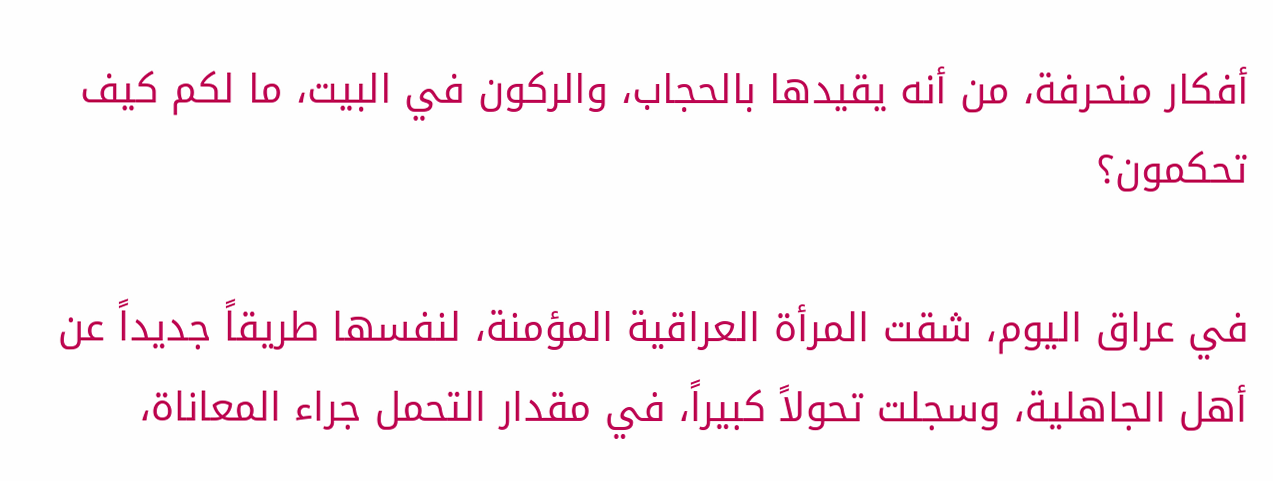أفكار منحرفة، من أنه يقيدها بالحجاب، والركون في البيت، ما لكم كيف تحكمون؟

في عراق اليوم، شقت المرأة العراقية المؤمنة، لنفسها طريقاً جديداً عن أهل الجاهلية، وسجلت تحولاً كبيراً، في مقدار التحمل جراء المعاناة،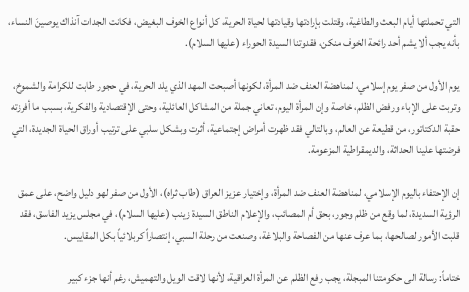التي تحملتها أيام البعث والطاغية، وقتلت بإرادتها وقيادتها لحياة الحرية، كل أنواع الخوف البغيض، فكانت الجدات آنذاك يوصينَ النساء، بأنه يجب ألا يشم أحد رائحة الخوف منكن، فقدوتنا السيدة الحوراء (عليها السلام).

يوم الأول من صفر يوم إسلامي، لمناهضة العنف ضد المرأة، لكونها أصبحت المهد الذي يلد الحرية، في حجور طابت للكرامة والشموخ، وتربت على الإباء ورفض الظلم، خاصة وإن المرأة اليوم، تعاني جملة من المشاكل العائلية، وحتى الإقتصادية والفكرية، بسبب ما أفرزته حقبة الدكتاتور، من قطيعة عن العالم، وبالتالي فقد ظهرت أمراض إجتماعية، أثرت وبشكل سلبي على ترتيب أوراق الحياة الجديدة، التي فرضتها علينا الحداثة، والديمقراطية المزعومة.

إن الإحتفاء باليوم الإسلامي، لمناهضة العنف ضد المرأة، وإختيار عزيز العراق (طاب ثراه)، الأول من صفر لهو دليل واضح، على عمق الرؤية السديدة، لما وقع من ظلم وجور، بحق أم المصائب، والإعلام الناطق السيدة زينب (عليها السلام)، في مجلس يزيد الفاسق، فقد قلبت الأمور لصالحها، بما عرف عنها من الفصاحة والبلاغة، وصنعت من رحلة السبي، إنتصاراً كربلائياً بكل المقاييس.

ختاماً: رسالة الى حكومتنا المبجلة، يجب رفع الظلم عن المرأة العراقية، لأنها لاقت الويل والتهميش، رغم أنها جزء كبير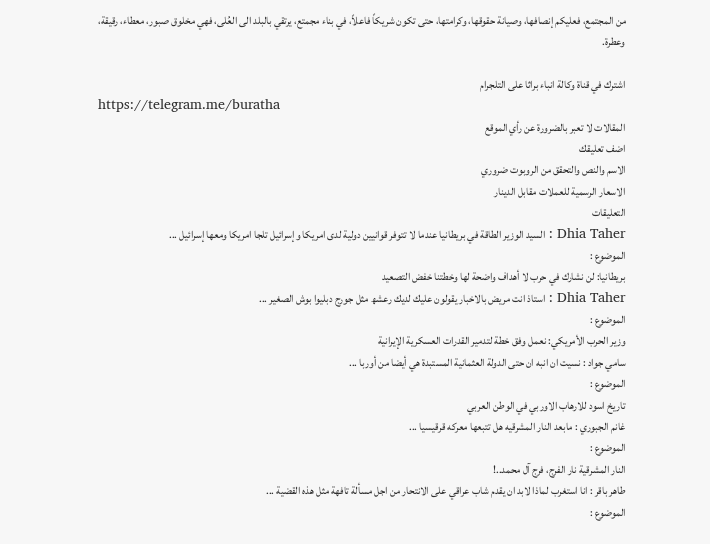من المجتمع، فعليكم إنصافها، وصيانة حقوقها، وكرامتها، حتى تكون شريكاً فاعلاً، في بناء مجمتع، يرتقي بالبلد الى العُلى، فهي مخلوق صبور، معطاء، رقيقة، وعطرة.

اشترك في قناة وكالة انباء براثا على التلجرام
https://telegram.me/buratha
المقالات لا تعبر بالضرورة عن رأي الموقع
اضف تعليقك
الاسم والنص والتحقق من الروبوت ضروري
الاسعار الرسمية للعملات مقابل الدينار
التعليقات
Dhia Taher : السيد الوزير الطاقة في بريطانيا عندما لا تتوفر قوانيين دولية لدى امريكا وإسرائيل تلجا امريكا ومعھا إسرائيل ...
الموضوع :
بريطانيا: لن نشارك في حرب لا أهداف واضحة لها وخطتنا خفض التصعيد
Dhia Taher : استاذ انت مريض بالاخبار يقولون عليك لديك رعشھ مثل جورج دبليوا بوش الصغير ...
الموضوع :
وزير الحرب الأمريكي: نعمل وفق خطة لتدمير القدرات العسكرية الإيرانية
سامي جواد : نسيت ان انبه ان حتى الدولة العثمانية المستبدة هي أيضا من أوربا ...
الموضوع :
تاريخ اسود للارهاب الاوربي في الوطن العربي
غانم الجبوري : مابعد النار المشرقيه هل تتبعها معركه قرقيسيا ...
الموضوع :
النار المشرقية نار الفرج، فرج آل محمد..!
طاهر باقر : انا استغرب لماذا لابد ان يقدم شاب عراقي على الانتحار من اجل مسألة تافهة مثل هذه القضية ...
الموضوع :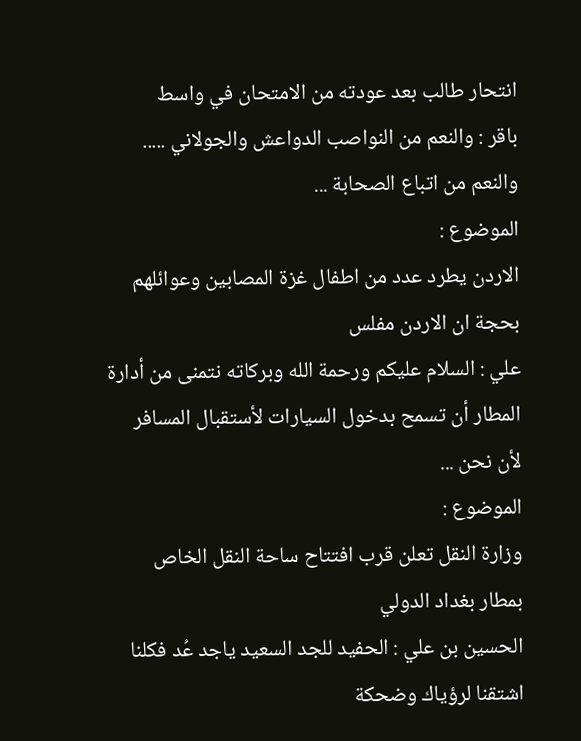انتحار طالب بعد عودته من الامتحان في واسط
باقر : والنعم من النواصب الدواعش والجولاني ..... والنعم من اتباع الصحابة ...
الموضوع :
الاردن يطرد عدد من اطفال غزة المصابين وعوائلهم بحجة ان الاردن مفلس
علي : السلام عليكم ورحمة الله وبركاته نتمنى من أدارة المطار أن تسمح بدخول السيارات لأستقبال المسافر لأن نحن ...
الموضوع :
وزارة النقل تعلن قرب افتتاح ساحة النقل الخاص بمطار بغداد الدولي
الحسين بن علي : الحفيد للجد السعيد ياجد عُد فكلنا اشتقنا لرؤياك وضحكة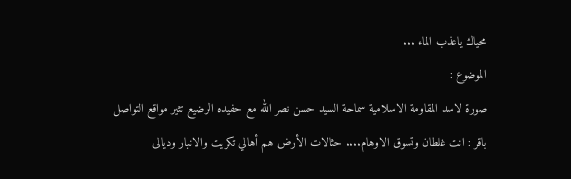محياك ياعذب الماء ...
الموضوع :
صورة لاسد المقاومة الاسلامية سماحة السيد حسن نصر الله مع حفيده الرضيع تثير مواقع التواصل
باقر : انت غلطان وتسوق الاوهام.... حثالات الأرض هم أهالي تكريت والانبار وديالى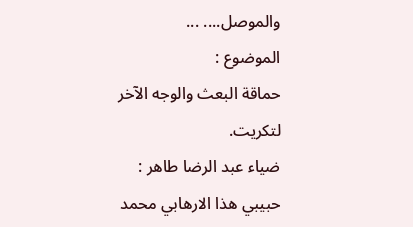والموصل.... ...
الموضوع :
حماقة البعث والوجه الآخر لتكريت.
ضياء عبد الرضا طاهر : حبيبي ھذا الارھابي محمد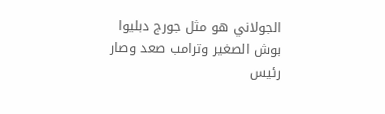الجولاني ھو مثل جورج دبليوا بوش الصغير وترامب صعد وصار رئيس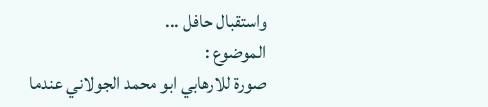واستقبال حافل ...
الموضوع :
صورة للارهابي ابو محمد الجولاني عندما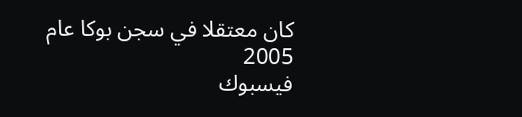كان معتقلا في سجن بوكا عام 2005
فيسبوك